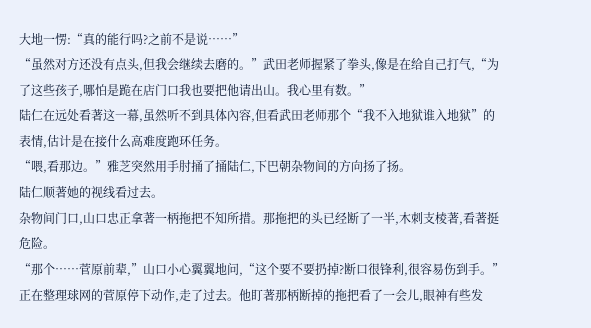大地一愣:“真的能行吗?之前不是说……”
“虽然对方还没有点头,但我会继续去磨的。”武田老师握紧了拳头,像是在给自己打气,“为了这些孩子,哪怕是跪在店门口我也要把他请出山。我心里有数。”
陆仁在远处看著这一幕,虽然听不到具体內容,但看武田老师那个“我不入地狱谁入地狱”的表情,估计是在接什么高难度跑环任务。
“喂,看那边。”雅芝突然用手肘捅了捅陆仁,下巴朝杂物间的方向扬了扬。
陆仁顺著她的视线看过去。
杂物间门口,山口忠正拿著一柄拖把不知所措。那拖把的头已经断了一半,木刺支棱著,看著挺危险。
“那个……菅原前辈,”山口小心翼翼地问,“这个要不要扔掉?断口很锋利,很容易伤到手。”
正在整理球网的菅原停下动作,走了过去。他盯著那柄断掉的拖把看了一会儿,眼神有些发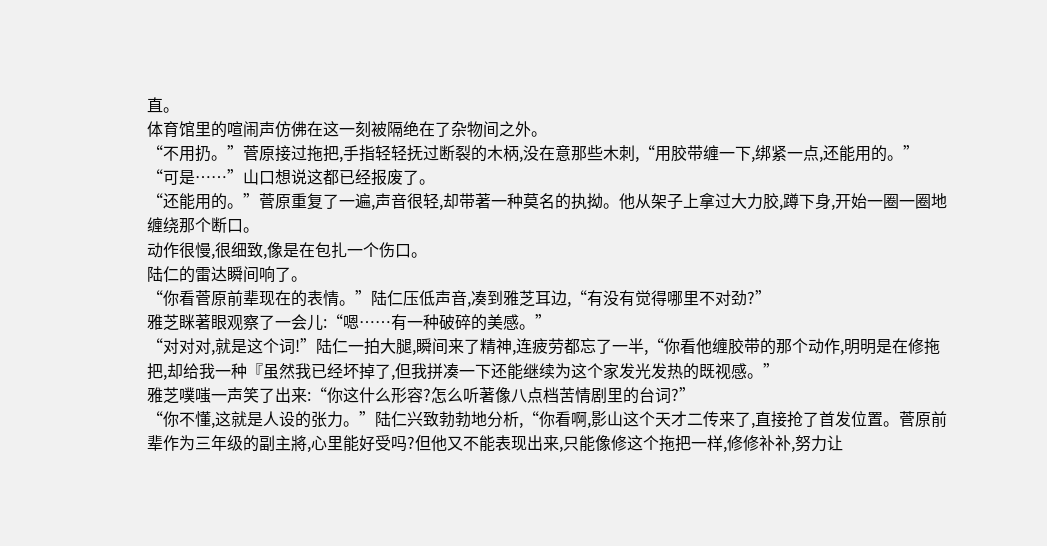直。
体育馆里的喧闹声仿佛在这一刻被隔绝在了杂物间之外。
“不用扔。”菅原接过拖把,手指轻轻抚过断裂的木柄,没在意那些木刺,“用胶带缠一下,绑紧一点,还能用的。”
“可是……”山口想说这都已经报废了。
“还能用的。”菅原重复了一遍,声音很轻,却带著一种莫名的执拗。他从架子上拿过大力胶,蹲下身,开始一圈一圈地缠绕那个断口。
动作很慢,很细致,像是在包扎一个伤口。
陆仁的雷达瞬间响了。
“你看菅原前辈现在的表情。”陆仁压低声音,凑到雅芝耳边,“有没有觉得哪里不对劲?”
雅芝眯著眼观察了一会儿:“嗯……有一种破碎的美感。”
“对对对,就是这个词!”陆仁一拍大腿,瞬间来了精神,连疲劳都忘了一半,“你看他缠胶带的那个动作,明明是在修拖把,却给我一种『虽然我已经坏掉了,但我拼凑一下还能继续为这个家发光发热的既视感。”
雅芝噗嗤一声笑了出来:“你这什么形容?怎么听著像八点档苦情剧里的台词?”
“你不懂,这就是人设的张力。”陆仁兴致勃勃地分析,“你看啊,影山这个天才二传来了,直接抢了首发位置。菅原前辈作为三年级的副主將,心里能好受吗?但他又不能表现出来,只能像修这个拖把一样,修修补补,努力让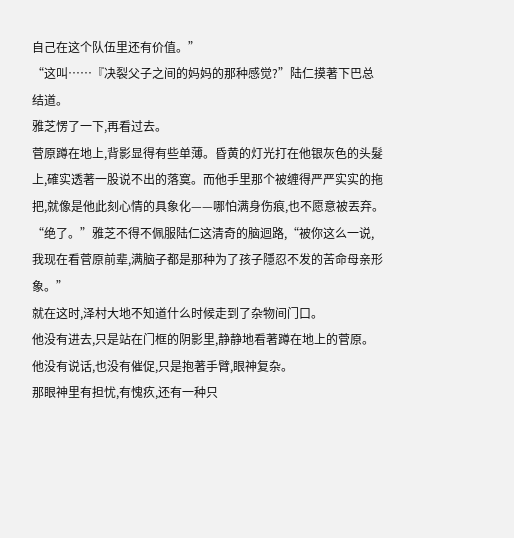自己在这个队伍里还有价值。”
“这叫……『决裂父子之间的妈妈的那种感觉?”陆仁摸著下巴总结道。
雅芝愣了一下,再看过去。
菅原蹲在地上,背影显得有些单薄。昏黄的灯光打在他银灰色的头髮上,確实透著一股说不出的落寞。而他手里那个被缠得严严实实的拖把,就像是他此刻心情的具象化——哪怕满身伤痕,也不愿意被丟弃。
“绝了。”雅芝不得不佩服陆仁这清奇的脑迴路,“被你这么一说,我现在看菅原前辈,满脑子都是那种为了孩子隱忍不发的苦命母亲形象。”
就在这时,泽村大地不知道什么时候走到了杂物间门口。
他没有进去,只是站在门框的阴影里,静静地看著蹲在地上的菅原。他没有说话,也没有催促,只是抱著手臂,眼神复杂。
那眼神里有担忧,有愧疚,还有一种只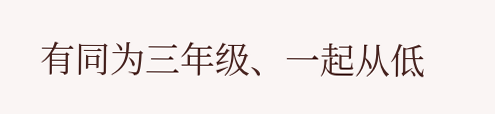有同为三年级、一起从低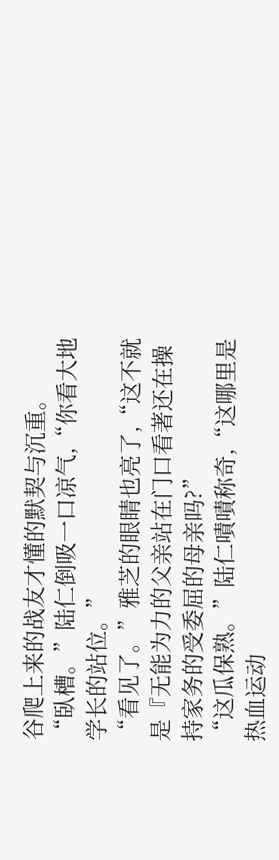谷爬上来的战友才懂的默契与沉重。
“臥槽。”陆仁倒吸一口凉气,“你看大地学长的站位。”
“看见了。”雅芝的眼睛也亮了,“这不就是『无能为力的父亲站在门口看著还在操持家务的受委屈的母亲吗?”
“这瓜保熟。”陆仁嘖嘖称奇,“这哪里是热血运动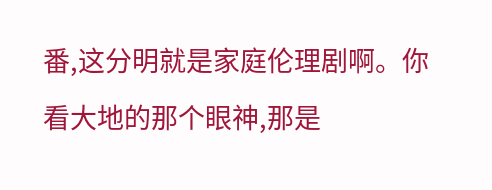番,这分明就是家庭伦理剧啊。你看大地的那个眼神,那是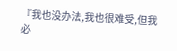『我也没办法,我也很难受,但我必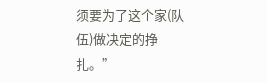须要为了这个家(队伍)做决定的挣扎。”